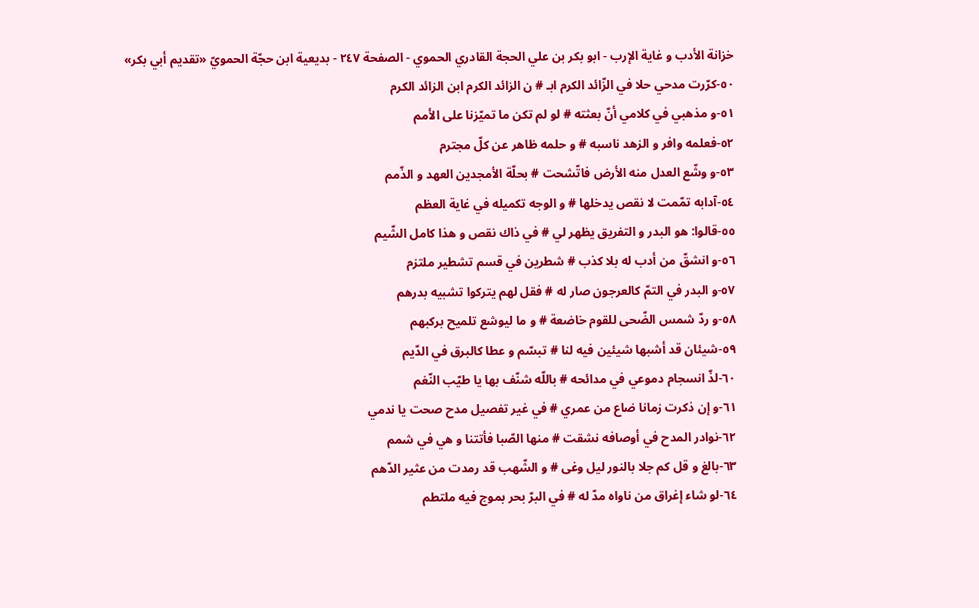خزانة الأدب و غاية الإرب - ابو بكر بن علي الحجة القادري الحموي - الصفحة ٢٤٧ - بديعية ابن حجّة الحمويّ «تقديم أبي بكر»
٥٠-كرّرت مدحي حلا في الزّائد الكرم ابـ # ن الزائد الكرم ابن الزائد الكرم
٥١-و مذهبي في كلامي أنّ بعثته # لو لم تكن ما تميّزنا على الأمم
٥٢-فعلمه وافر و الزهد ناسبه # و حلمه ظاهر عن كلّ مجترم
٥٣-و وشّع العدل منه الأرض فاتّشحت # بحلّة الأمجدين العهد و الذّمم
٥٤-آدابه تمّمت لا نقص يدخلها # و الوجه تكميله في غاية العظم
٥٥-قالوا: هو البدر و التفريق يظهر لي # في ذاك نقص و هذا كامل الشّيم
٥٦-و انشقّ من أدب له بلا كذب # شطرين في قسم تشطير ملتزم
٥٧-و البدر في التمّ كالعرجون صار له # فقل لهم يتركوا تشبيه بدرهم
٥٨-و ردّ شمس الضّحى للقوم خاضعة # و ما ليوشع تلميح بركبهم
٥٩-شيئان قد أشبها شيئين فيه لنا # تبسّم و عطا كالبرق في الدّيم
٦٠-لذّ انسجام دموعي في مدائحه # باللّه شنّف بها يا طيّب النّغم
٦١-و إن ذكرت زمانا ضاع من عمري # في غير تفصيل مدح صحت يا ندمي
٦٢-نوادر المدح في أوصافه نشقت # منها الصّبا فأتتنا و هي في شمم
٦٣-بالغ و قل كم جلا بالنور ليل وغى # و الشّهب قد رمدت من عثير الدّهم
٦٤-لو شاء إغراق من ناواه مدّ له # في البرّ بحر بموج فيه ملتطم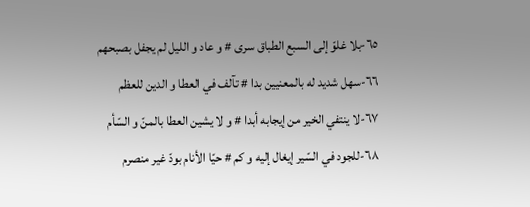٦٥-بلا غلوّ إلى السبع الطباق سرى # و عاد و الليل لم يجفل بصبحهم
٦٦-سهل شديد له بالمعنيين بدا # تآلف في العطا و الدين للعظم
٦٧-لا ينتفي الخير من إيجابه أبدا # و لا يشين العطا بالمنّ و السّأم
٦٨-للجود في السّير إيغال إليه و كم # حيّا الأنام بودّ غير منصرم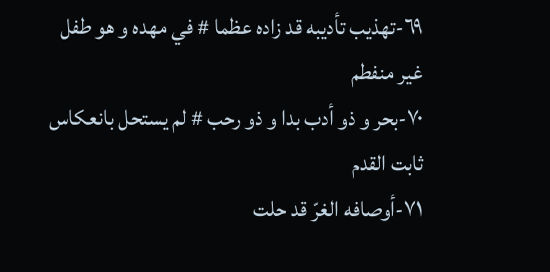٦٩-تهذيب تأديبه قد زاده عظما # في مهده و هو طفل غير منفطم
٧٠-بحر و ذو أدب بدا و ذو رحب # لم يستحل بانعكاس ثابت القدم
٧١-أوصافه الغرّ قد حلت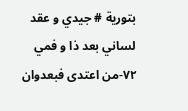بتورية # جيدي و عقد لساني بعد ذا و فمي
٧٢-من اعتدى فبعدوان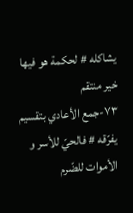يشاكله # لحكمة هو فيها خير منتقم
٧٣-جمع الأعادي بتقسيم يفرّقه # فالحيّ للأسر و الأموات للضّرم